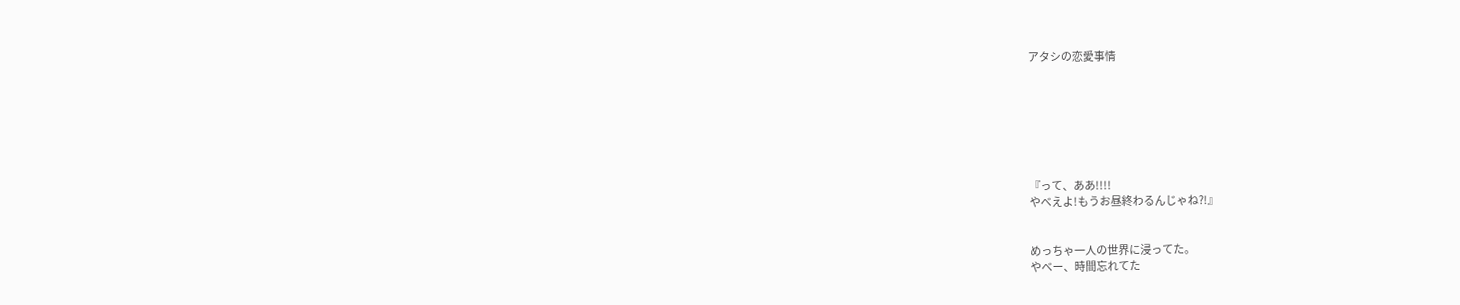アタシの恋愛事情







『って、ああ!!!!
やべえよ!もうお昼終わるんじゃね?!』


めっちゃ一人の世界に浸ってた。
やべー、時間忘れてた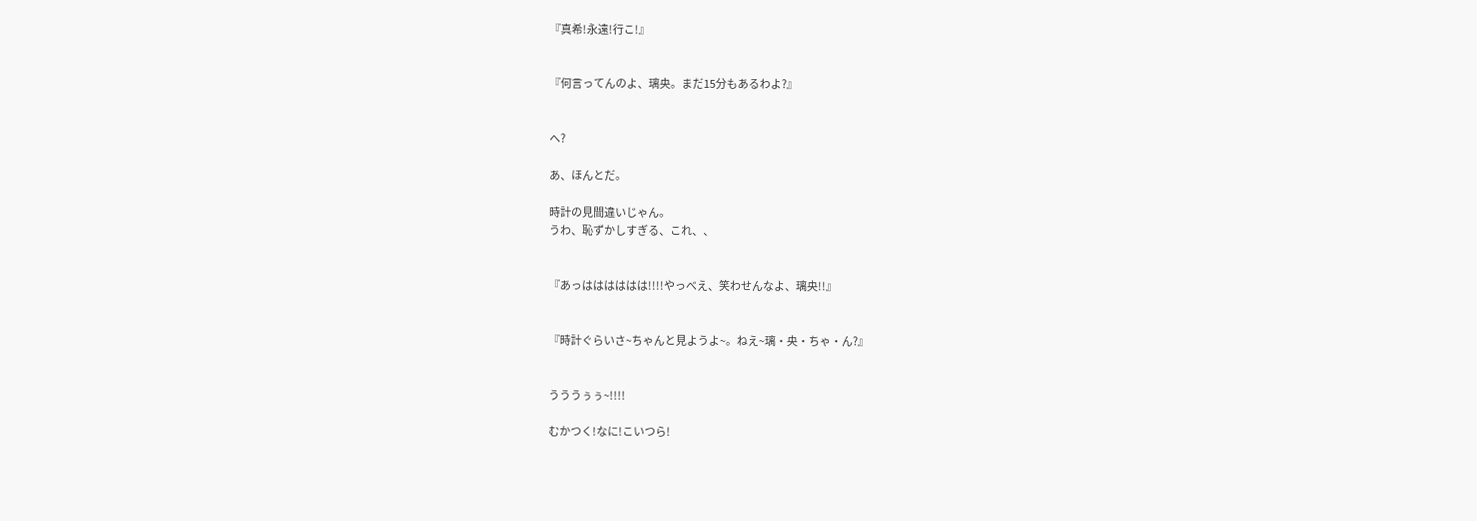『真希!永遠!行こ!』


『何言ってんのよ、璃央。まだ15分もあるわよ?』


へ?

あ、ほんとだ。

時計の見間違いじゃん。
うわ、恥ずかしすぎる、これ、、


『あっはははははは!!!!やっべえ、笑わせんなよ、璃央!!』


『時計ぐらいさ~ちゃんと見ようよ~。ねえ~璃・央・ちゃ・ん?』


うううぅぅ~!!!!

むかつく!なに!こいつら!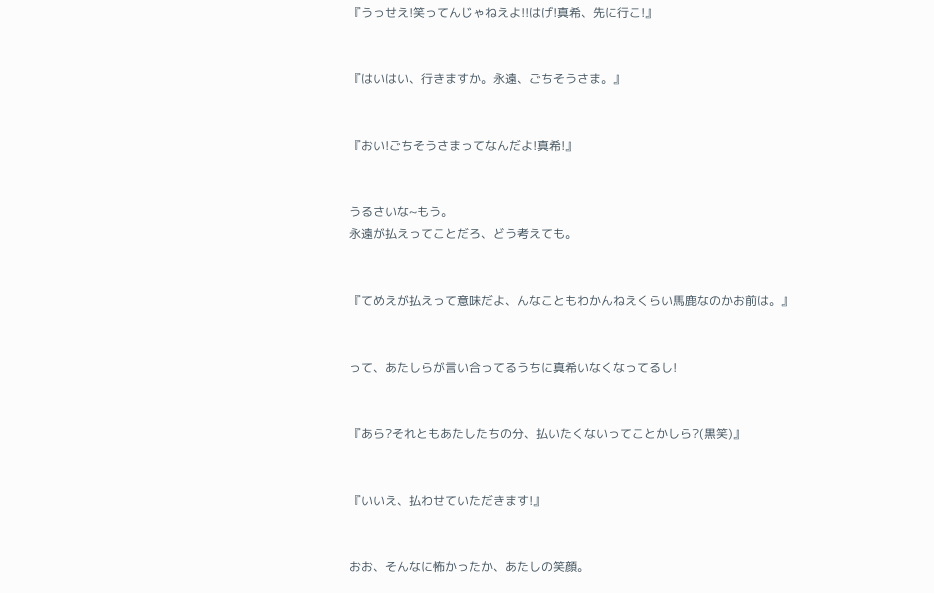『うっせえ!笑ってんじゃねえよ!!はげ!真希、先に行こ!』


『はいはい、行きますか。永遠、ごちそうさま。』


『おい!ごちそうさまってなんだよ!真希!』


うるさいな~もう。
永遠が払えってことだろ、どう考えても。


『てめえが払えって意味だよ、んなこともわかんねえくらい馬鹿なのかお前は。』


って、あたしらが言い合ってるうちに真希いなくなってるし!


『あら?それともあたしたちの分、払いたくないってことかしら?(黒笑)』


『いいえ、払わせていただきます!』


おお、そんなに怖かったか、あたしの笑顔。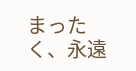まったく、永遠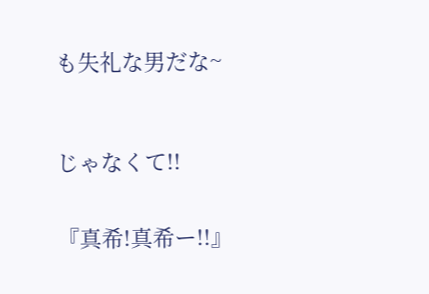も失礼な男だな~



じゃなくて!!


『真希!真希ー!!』